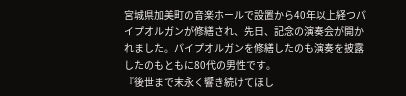宮城県加美町の音楽ホールで設置から40年以上経つパイプオルガンが修繕され、先日、記念の演奏会が開かれました。パイプオルガンを修繕したのも演奏を披露したのもともに80代の男性です。
『後世まで末永く響き続けてほし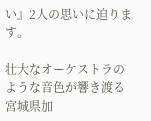い』2人の思いに迫ります。

壮大なオーケストラのような音色が響き渡る宮城県加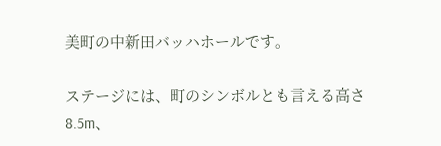美町の中新田バッハホールです。

ステージには、町のシンボルとも言える高さ8.5m、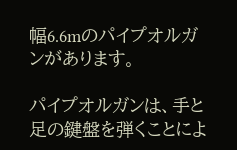幅6.6mのパイプオルガンがあります。

パイプオルガンは、手と足の鍵盤を弾くことによ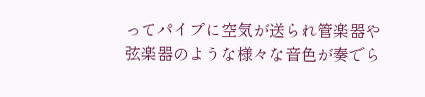ってパイプに空気が送られ管楽器や弦楽器のような様々な音色が奏でら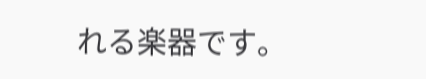れる楽器です。